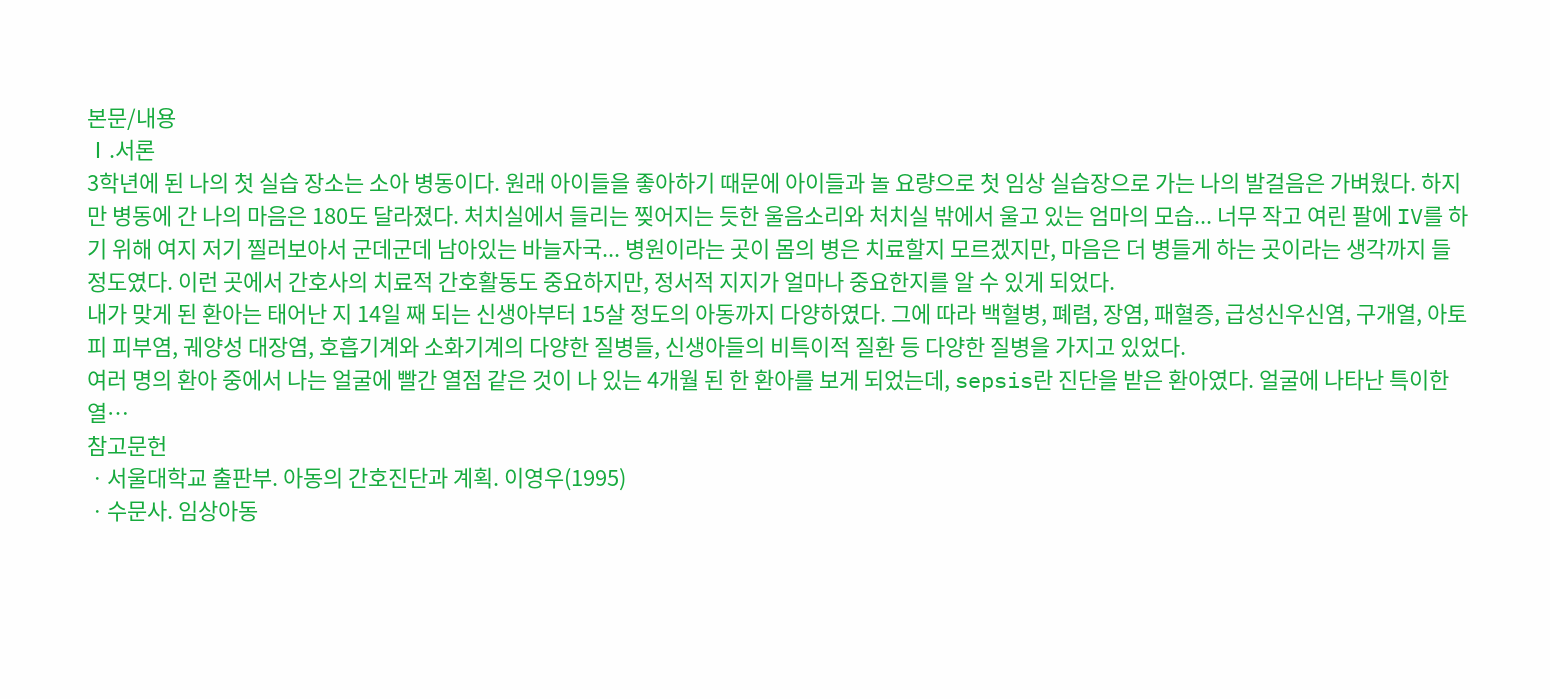본문/내용
Ⅰ.서론
3학년에 된 나의 첫 실습 장소는 소아 병동이다. 원래 아이들을 좋아하기 때문에 아이들과 놀 요량으로 첫 임상 실습장으로 가는 나의 발걸음은 가벼웠다. 하지만 병동에 간 나의 마음은 180도 달라졌다. 처치실에서 들리는 찢어지는 듯한 울음소리와 처치실 밖에서 울고 있는 엄마의 모습... 너무 작고 여린 팔에 IV를 하기 위해 여지 저기 찔러보아서 군데군데 남아있는 바늘자국... 병원이라는 곳이 몸의 병은 치료할지 모르겠지만, 마음은 더 병들게 하는 곳이라는 생각까지 들 정도였다. 이런 곳에서 간호사의 치료적 간호활동도 중요하지만, 정서적 지지가 얼마나 중요한지를 알 수 있게 되었다.
내가 맞게 된 환아는 태어난 지 14일 째 되는 신생아부터 15살 정도의 아동까지 다양하였다. 그에 따라 백혈병, 폐렴, 장염, 패혈증, 급성신우신염, 구개열, 아토피 피부염, 궤양성 대장염, 호흡기계와 소화기계의 다양한 질병들, 신생아들의 비특이적 질환 등 다양한 질병을 가지고 있었다.
여러 명의 환아 중에서 나는 얼굴에 빨간 열점 같은 것이 나 있는 4개월 된 한 환아를 보게 되었는데, sepsis란 진단을 받은 환아였다. 얼굴에 나타난 특이한 열…
참고문헌
ㆍ서울대학교 출판부. 아동의 간호진단과 계획. 이영우(1995)
ㆍ수문사. 임상아동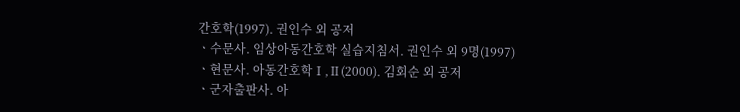간호학(1997). 권인수 외 공저
ㆍ수문사. 임상아동간호학 실습지침서. 권인수 외 9명(1997)
ㆍ현문사. 아동간호학Ⅰ,Ⅱ(2000). 김회순 외 공저
ㆍ군자출판사. 아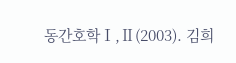동간호학Ⅰ,Ⅱ(2003). 김희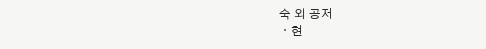숙 외 공저
ㆍ현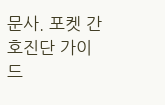문사. 포켓 간호진단 가이드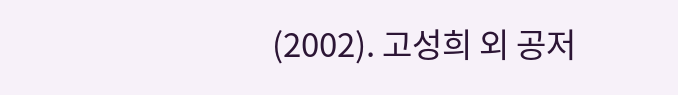(2002). 고성희 외 공저